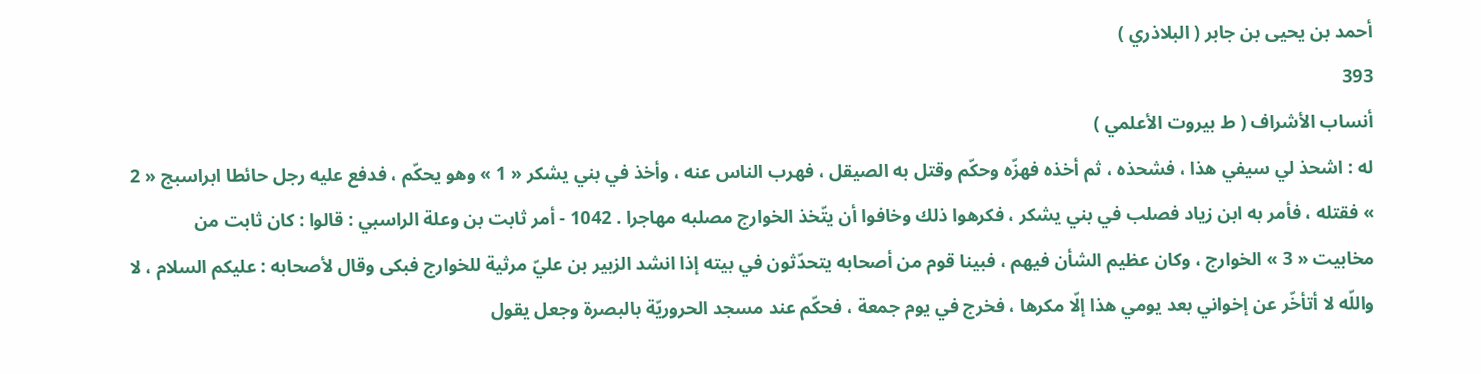أحمد بن يحيى بن جابر ( البلاذري )
393
أنساب الأشراف ( ط بيروت الأعلمي )
له : اشحذ لي سيفي هذا ، فشحذه ، ثم أخذه فهزّه وحكّم وقتل به الصيقل ، فهرب الناس عنه ، وأخذ في بني يشكر « 1 » وهو يحكّم ، فدفع عليه رجل حائطا ابراسبج « 2 » فقتله ، فأمر به ابن زياد فصلب في بني يشكر ، فكرهوا ذلك وخافوا أن يتّخذ الخوارج مصلبه مهاجرا . 1042 - أمر ثابت بن وعلة الراسبي : قالوا : كان ثابت من مخابيت « 3 » الخوارج ، وكان عظيم الشأن فيهم ، فبينا قوم من أصحابه يتحدّثون في بيته إذا انشد الزبير بن عليّ مرثية للخوارج فبكى وقال لأصحابه : عليكم السلام ، لا واللّه لا أتأخّر عن إخواني بعد يومي هذا إلّا مكرها ، فخرج في يوم جمعة ، فحكّم عند مسجد الحروريّة بالبصرة وجعل يقول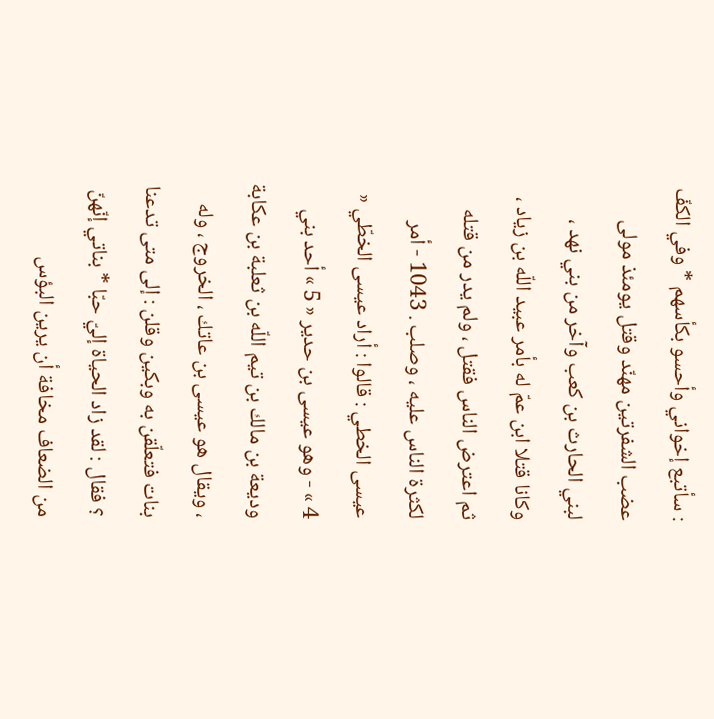: سأتبع إخواني وأحسو بكأسهم * وفي الكفّ عضب الشفرتين مهنّد وقتل يومئذ مولى لبني الحارث بن كعب وآخر من بني نهد ، وكانا قتلا ابن عمّ له بأمر عبيد اللّه بن زياد ، ثم اعترض الناس فقتل ، ولم يدر من قتله لكثرة الناس عليه ، وصلب . 1043 - أمر عيسى الخطي : قالوا : أراد عيسى الخطّي « 4 » - وهو عيسى بن حدير « 5 » أحد بني وديعة بن مالك بن تيم اللّه بن ثعلبة بن عكابة ، ويقال هو عيسى بن عاتك ، الخروج ، وله بنات فتعلّقن به وبكين وقلن : إلى متى تدعنا ؟ فقال : لقد زاد الحياة إليّ حبّا * بناتي إنّهنّ من الضعاف مخافة أن يرين البؤس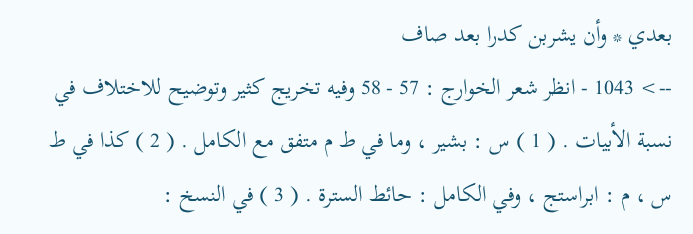بعدي * وأن يشربن كدرا بعد صاف
--> 1043 - انظر شعر الخوارج : 57 - 58 وفيه تخريج كثير وتوضيح للاختلاف في نسبة الأبيات . ( 1 ) س : بشير ، وما في ط م متفق مع الكامل . ( 2 ) كذا في ط س ، م : ابراستج ، وفي الكامل : حائط السترة . ( 3 ) في النسخ :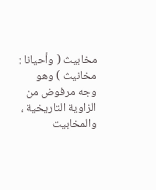مخابيث ( وأحيانا : مخانيث ) وهو وجه مرفوض من الزاوية التاريخية ، والمخابيت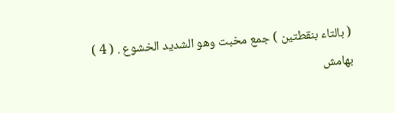( بالتاء بنقطتين ) جمع مخبت وهو الشديد الخشوع . ( 4 ) بهامش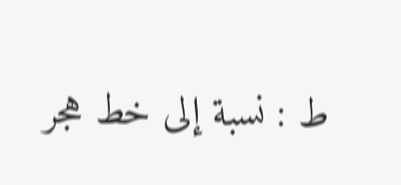ط : نسبة إلى خط هجر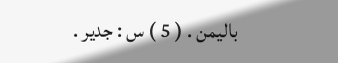باليمن . ( 5 ) س : جدير .